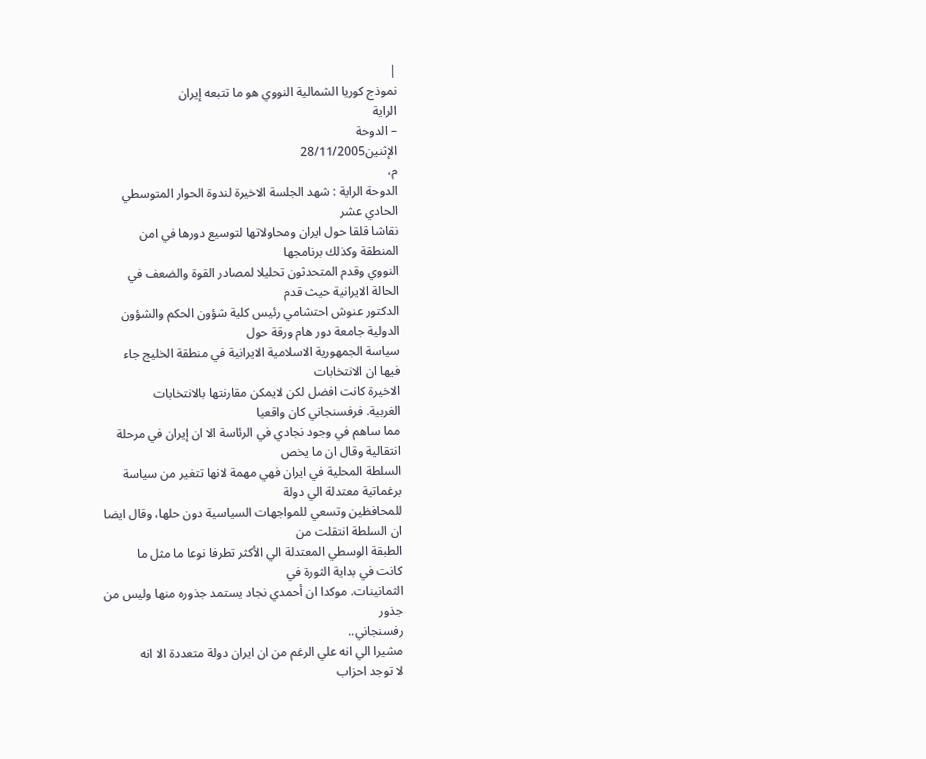|
نموذج كوريا الشمالية النووي هو ما تتبعه إيران
الراية
– الدوحة
الإثنين28/11/2005
م،
الدوحة الراية : شهد الجلسة الاخيرة لندوة الحوار المتوسطي
الحادي عشر
نقاشا قلقا حول ايران ومحاولاتها لتوسيع دورها في امن
المنطقة وكذلك برنامجها
النووي وقدم المتحدثون تحليلا لمصادر القوة والضعف في
الحالة الايرانية حيث قدم
الدكتور عنوش احتشامي رئيس كلية شؤون الحكم والشؤون
الدولية جامعة دور هام ورقة حول
سياسة الجمهورية الاسلامية الايرانية في منطقة الخليج جاء
فيها ان الانتخابات
الاخيرة كانت افضل لكن لايمكن مقارنتها بالانتخابات
الغربية. فرفسنجاني كان واقعيا
مما ساهم في وجود نجادي في الرئاسة الا ان إيران في مرحلة
انتقالية وقال ان ما يخص
السلطة المحلية في ايران فهي مهمة لانها تتغير من سياسة
برغماتية معتدلة الي دولة
للمحافظين وتسعي للمواجهات السياسية دون حلها، وقال ايضا
ان السلطة انتقلت من
الطبقة الوسطي المعتدلة الي الأكثر تطرفا نوعا ما مثل ما
كانت في بداية الثورة في
الثمانينات. موكدا ان أحمدي نجاد يستمد جذوره منها وليس من
جذور
رفسنجاني..
مشيرا الي انه علي الرغم من ان ايران دولة متعددة الا انه
لا توجد احزاب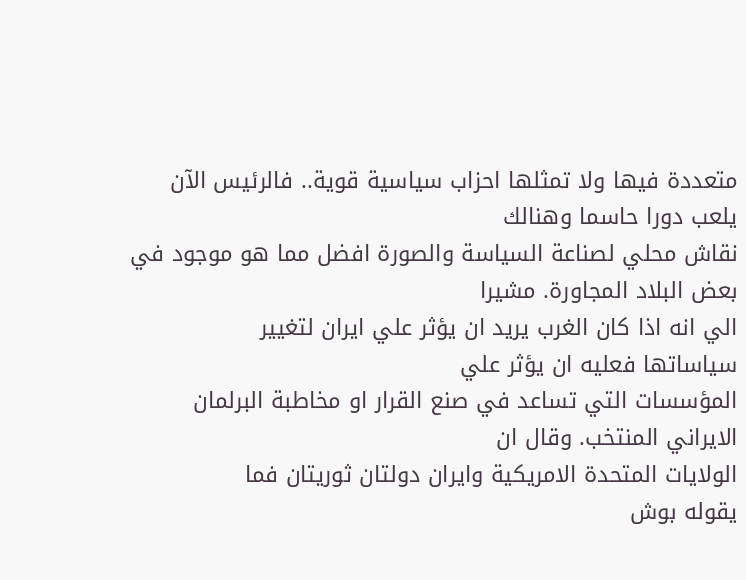متعددة فيها ولا تمثلها احزاب سياسية قوية.. فالرئيس الآن
يلعب دورا حاسما وهنالك
نقاش محلي لصناعة السياسة والصورة افضل مما هو موجود في
بعض البلاد المجاورة. مشيرا
الي انه اذا كان الغرب يريد ان يؤثر علي ايران لتغيير
سياساتها فعليه ان يؤثر علي
المؤسسات التي تساعد في صنع القرار او مخاطبة البرلمان
الايراني المنتخب. وقال ان
الولايات المتحدة الامريكية وايران دولتان ثوريتان فما
يقوله بوش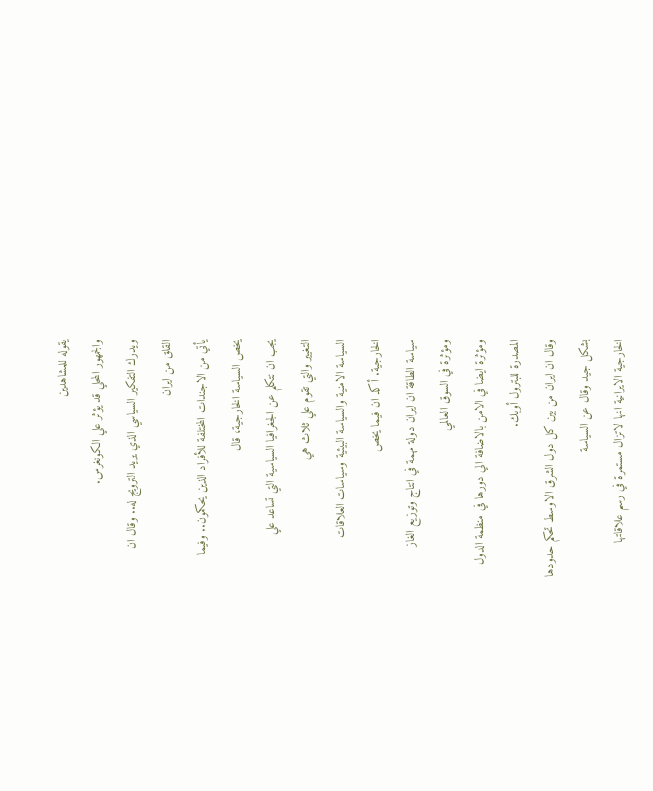يقوله للمشاهدين
والجمهور المحلي قد يؤثر علي الكونغرس.
ويدرك التفكير السياسي الذي يريد الترويج له.. وقال ان
القلق من ايران
يأتي من الاجندات المختلفة للأفراد الذين يحكمون.. وفيما
يخص السياسة الخارجية، قال
يجب ان نتكلم عن الجغرافيا السياسية التي تساعد علي
التغيير والتي تقوم علي ثلاث هي
السياسة الامنية والسياسة البيئية وسياسات العلاقات
الخارجية. أكد ان فيما يخص
سياسة الطاقة ان ايران دولة مهمة في انتاج وتوزيع الغاز
ومؤثرة في السوق العالمي
ومؤثرة ايضا في الامن بالاضافة الي دورها في منظمة الدول
المصدرة للبترول أوبك.
وقال ان ايران من بين كل دول الشرق الاوسط تحكم حدودها
بشكل جيد وقال عن السياسة
الخارجية الايرانية انها لاتزال مستمرة في رسم علاقاتها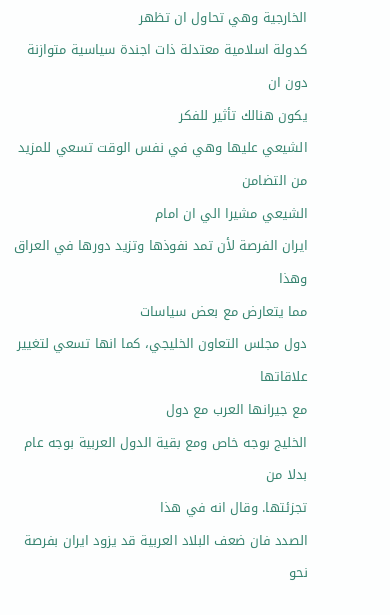الخارجية وهي تحاول ان تظهر
كدولة اسلامية معتدلة ذات اجندة سياسية متوازنة دون ان
يكون هنالك تأثير للفكر
الشيعي عليها وهي في نفس الوقت تسعي للمزيد من التضامن
الشيعي مشيرا الي ان امام
ايران الفرصة لأن تمد نفوذها وتزيد دورها في العراق وهذا
مما يتعارض مع بعض سياسات
دول مجلس التعاون الخليجي، كما انها تسعي لتغيير علاقاتها
مع جيرانها العرب مع دول
الخليج بوجه خاص ومع بقية الدول العربية بوجه عام بدلا من
تجزئتها. وقال انه في هذا
الصدد فان ضعف البلاد العربية قد يزود ايران بفرصة نحو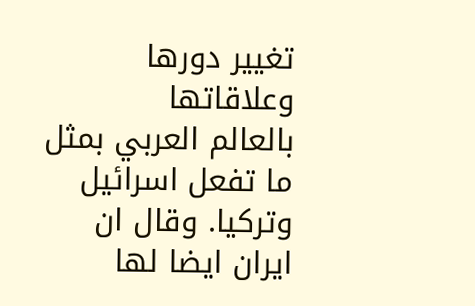تغيير دورها وعلاقاتها
بالعالم العربي بمثل ما تفعل اسرائيل وتركيا. وقال ان
ايران ايضا لها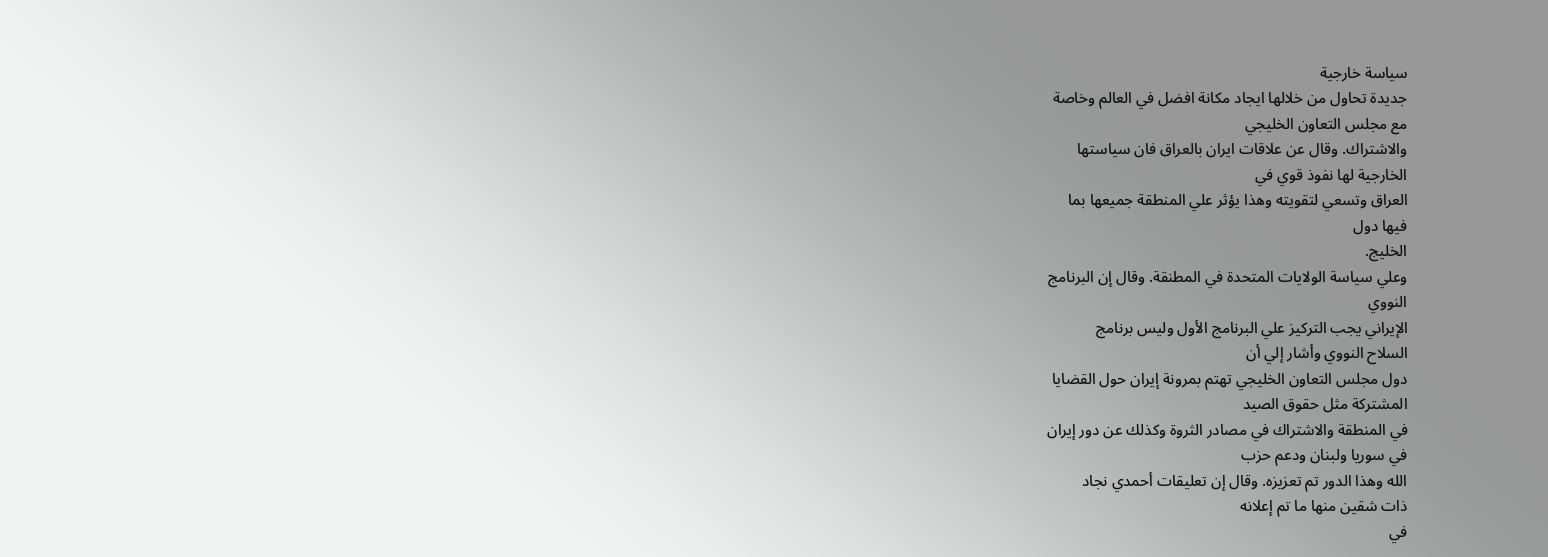سياسة خارجية
جديدة تحاول من خلالها ايجاد مكانة افضل في العالم وخاصة
مع مجلس التعاون الخليجي
والاشتراك. وقال عن علاقات ايران بالعراق فان سياستها
الخارجية لها نفوذ قوي في
العراق وتسعي لتقويته وهذا يؤثر علي المنطقة جميعها بما
فيها دول
الخليج.
وعلي سياسة الولايات المتحدة في المطنقة. وقال إن البرنامج
النووي
الإيراني يجب التركيز علي البرنامج الأول وليس برنامج
السلاح النووي وأشار إلي أن
دول مجلس التعاون الخليجي تهتم بمرونة إيران حول القضايا
المشتركة مثل حقوق الصيد
في المنطقة والاشتراك في مصادر الثروة وكذلك عن دور إيران
في سوريا ولبنان ودعم حزب
الله وهذا الدور تم تعزيزه. وقال إن تعليقات أحمدي نجاد
ذات شقين منها ما تم إعلانه
في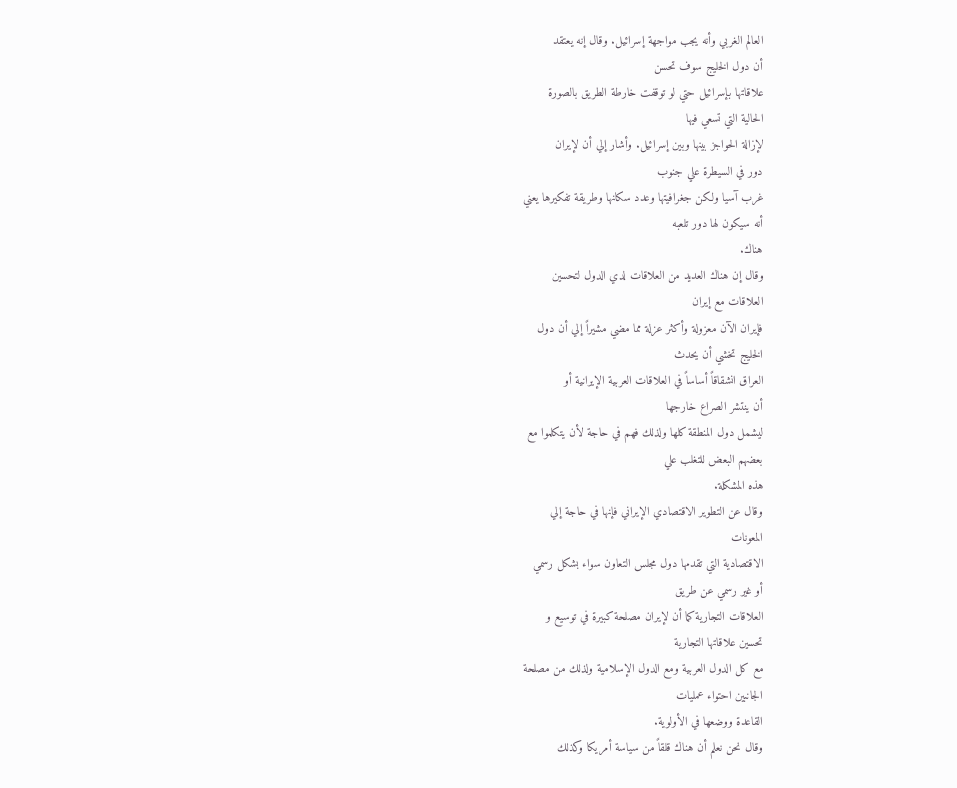العالم الغربي وأنه يجب مواجهة إسرائيل. وقال إنه يعتقد
أن دول الخليج سوف تحسن
علاقاتها بإسرائيل حتي لو توقفت خارطة الطريق بالصورة
الحالية التي تسعي فيها
لإزالة الحواجز بينها وبين إسرائيل. وأشار إلي أن لإيران
دور في السيطرة علي جنوب
غرب آسيا ولكن جغرافيتها وعدد سكانها وطريقة تفكيرها يعني
أنه سيكون لها دور تلعبه
هناك.
وقال إن هناك العديد من العلاقات لدي الدول لتحسين
العلاقات مع إيران
فإيران الآن معزولة وأكثر عزلة مما مضي مشيراً إلي أن دول
الخليج تخشي أن يحدث
العراق انشقاقاً أساساً في العلاقات العربية الإيرانية أو
أن ينتشر الصراع خارجها
ليشمل دول المنطقة كلها ولذلك فهم في حاجة لأن يتكلموا مع
بعضهم البعض للتغلب علي
هذه المشكلة.
وقال عن التطوير الاقتصادي الإيراني فإنها في حاجة إلي
المعونات
الاقتصادية التي تقدمها دول مجلس التعاون سواء بشكل رسمي
أو غير رسمي عن طريق
العلاقات التجارية كما أن لإيران مصلحة كبيرة في توسيع و
تحسين علاقاتها التجارية
مع كل الدول العربية ومع الدول الإسلامية ولذلك من مصلحة
الجانبين احتواء عمليات
القاعدة ووضعها في الأولوية.
وقال نحن نعلم أن هناك قلقاً من سياسة أمريكا وكذلك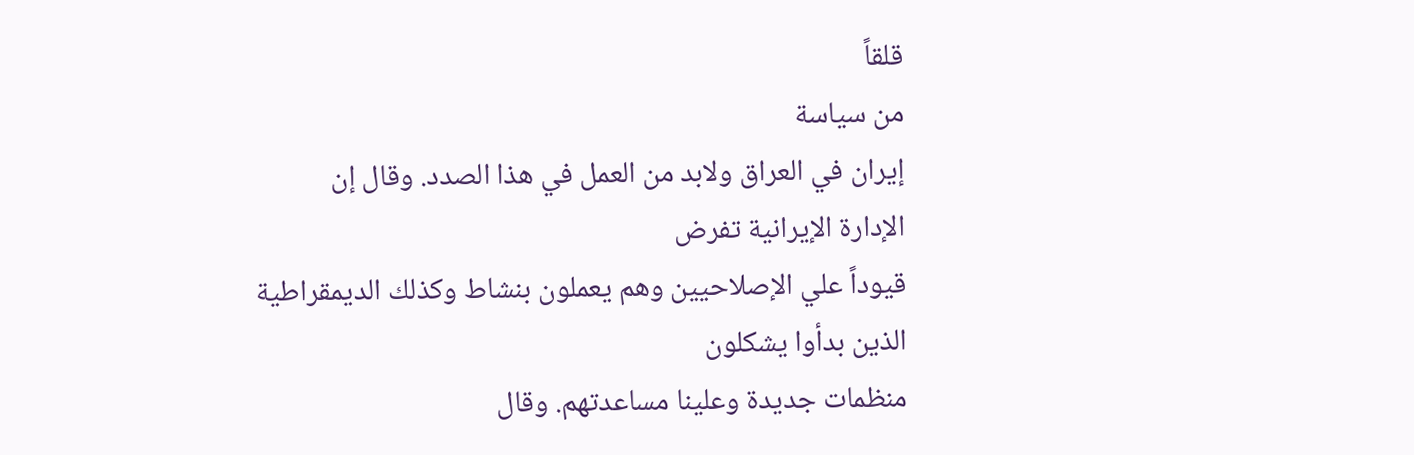قلقاً
من سياسة
إيران في العراق ولابد من العمل في هذا الصدد. وقال إن
الإدارة الإيرانية تفرض
قيوداً علي الإصلاحيين وهم يعملون بنشاط وكذلك الديمقراطية
الذين بدأوا يشكلون
منظمات جديدة وعلينا مساعدتهم. وقال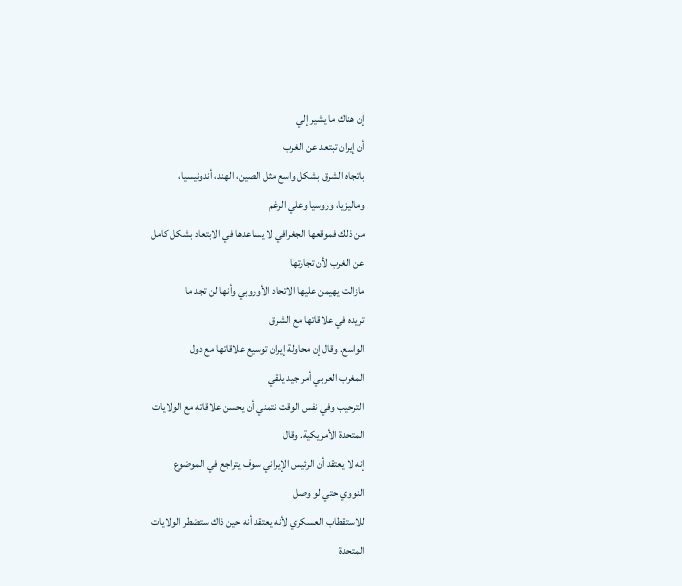إن هناك ما يشير إلي
أن إيران تبتعد عن الغرب
باتجاه الشرق بشكل واسع مثل الصين، الهند، أندونيسيا،
وماليزيا، وروسيا وعلي الرغم
من ذلك فموقعها الجغرافي لا يساعدها في الابتعاد بشكل كامل
عن الغرب لأن تجارتها
مازالت يهيمن عليها الاتحاد الأوروبي وأنها لن تجد ما
تريده في علاقاتها مع الشرق
الواسع. وقال إن محاولة إيران توسيع علاقاتها مع دول
المغرب العربي أمر جيد يلقي
الترحيب وفي نفس الوقت نتمني أن يحسن علاقاته مع الولايات
المتحدة الأمريكية. وقال
إنه لا يعتقد أن الرئيس الإيراني سوف يتراجع في الموضوع
النووي حتي لو وصل
للاستقطاب العسكري لأنه يعتقد أنه حين ذاك ستضطر الولايات
المتحدة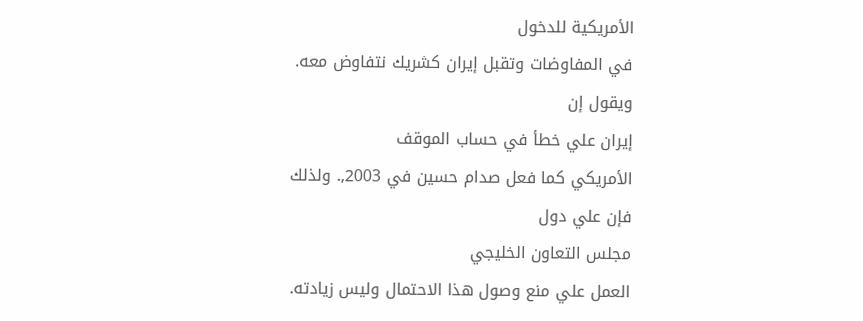الأمريكية للدخول
في المفاوضات وتقبل إيران كشريك نتفاوض معه. ويقول إن
إيران علي خطأ في حساب الموقف
الأمريكي كما فعل صدام حسين في 2003,. ولذلك فإن علي دول
مجلس التعاون الخليجي
العمل علي منع وصول هذا الاحتمال وليس زيادته.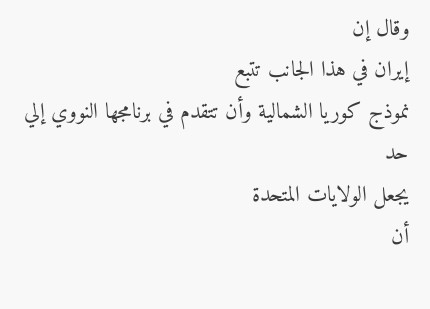وقال إن
إيران في هذا الجانب تتبع
نموذج كوريا الشمالية وأن تتقدم في برنامجها النووي إلي حد
يجعل الولايات المتحدة
أن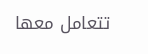تتعامل معها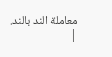معاملة الند بالند.
|